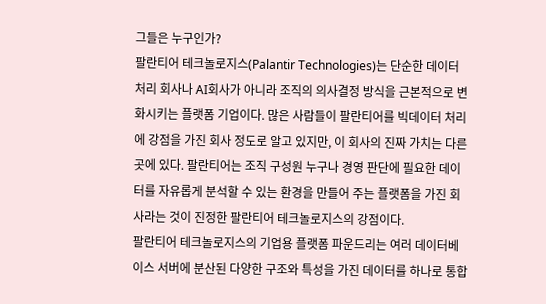그들은 누구인가?
팔란티어 테크놀로지스(Palantir Technologies)는 단순한 데이터 처리 회사나 AI회사가 아니라 조직의 의사결정 방식을 근본적으로 변화시키는 플랫폼 기업이다. 많은 사람들이 팔란티어를 빅데이터 처리에 강점을 가진 회사 정도로 알고 있지만, 이 회사의 진짜 가치는 다른 곳에 있다. 팔란티어는 조직 구성원 누구나 경영 판단에 필요한 데이터를 자유롭게 분석할 수 있는 환경을 만들어 주는 플랫폼을 가진 회사라는 것이 진정한 팔란티어 테크놀로지스의 강점이다.
팔란티어 테크놀로지스의 기업용 플랫폼 파운드리는 여러 데이터베이스 서버에 분산된 다양한 구조와 특성을 가진 데이터를 하나로 통합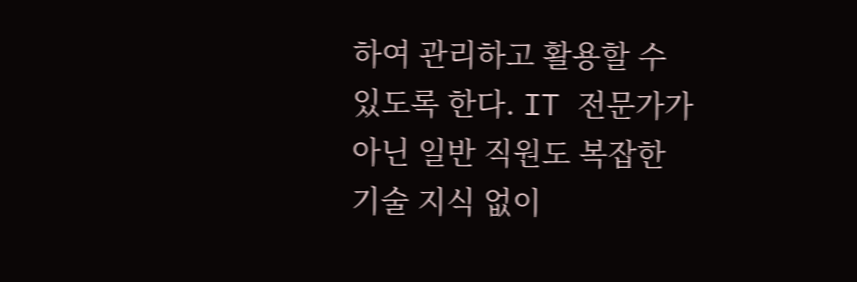하여 관리하고 활용할 수 있도록 한다. IT 전문가가 아닌 일반 직원도 복잡한 기술 지식 없이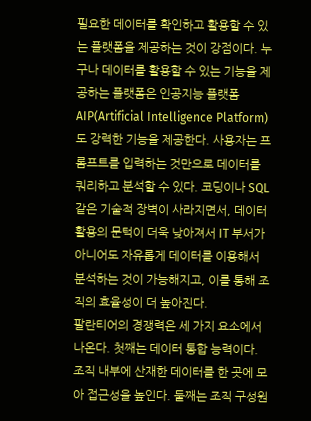필요한 데이터를 확인하고 활용할 수 있는 플랫폼을 제공하는 것이 강점이다. 누구나 데이터를 활용할 수 있는 기능을 제공하는 플랫폼은 인공지능 플랫폼 AIP(Artificial Intelligence Platform)도 강력한 기능을 제공한다. 사용자는 프롬프트를 입력하는 것만으로 데이터를 쿼리하고 분석할 수 있다. 코딩이나 SQL 같은 기술적 장벽이 사라지면서, 데이터 활용의 문턱이 더욱 낮아져서 IT 부서가 아니어도 자유롭게 데이터를 이용해서 분석하는 것이 가능해지고, 이를 통해 조직의 효율성이 더 높아진다.
팔란티어의 경쟁력은 세 가지 요소에서 나온다. 첫째는 데이터 통합 능력이다. 조직 내부에 산재한 데이터를 한 곳에 모아 접근성을 높인다. 둘째는 조직 구성원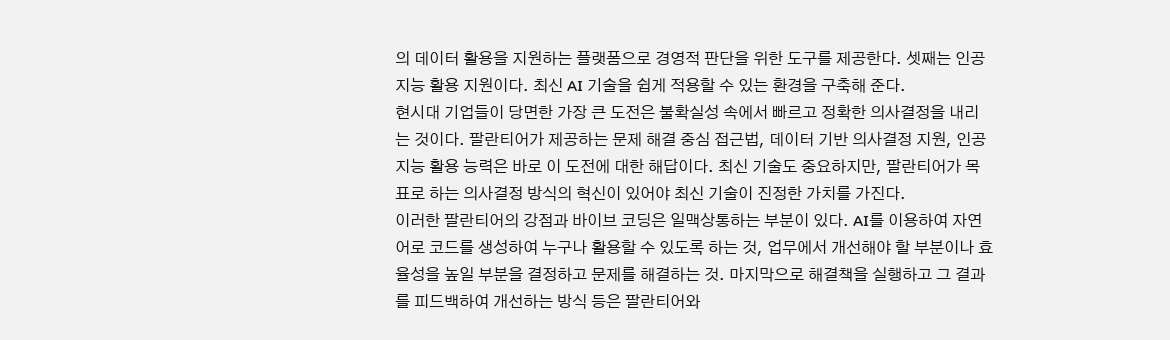의 데이터 활용을 지원하는 플랫폼으로 경영적 판단을 위한 도구를 제공한다. 셋째는 인공지능 활용 지원이다. 최신 AI 기술을 쉽게 적용할 수 있는 환경을 구축해 준다.
현시대 기업들이 당면한 가장 큰 도전은 불확실성 속에서 빠르고 정확한 의사결정을 내리는 것이다. 팔란티어가 제공하는 문제 해결 중심 접근법, 데이터 기반 의사결정 지원, 인공지능 활용 능력은 바로 이 도전에 대한 해답이다. 최신 기술도 중요하지만, 팔란티어가 목표로 하는 의사결정 방식의 혁신이 있어야 최신 기술이 진정한 가치를 가진다.
이러한 팔란티어의 강점과 바이브 코딩은 일맥상통하는 부분이 있다. AI를 이용하여 자연어로 코드를 생성하여 누구나 활용할 수 있도록 하는 것, 업무에서 개선해야 할 부분이나 효율성을 높일 부분을 결정하고 문제를 해결하는 것. 마지막으로 해결책을 실행하고 그 결과를 피드백하여 개선하는 방식 등은 팔란티어와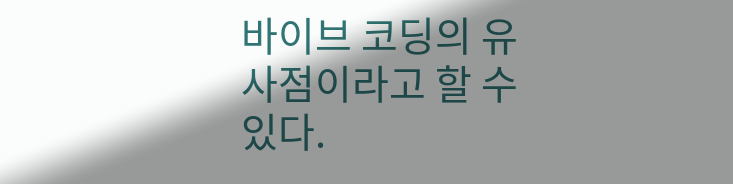바이브 코딩의 유사점이라고 할 수 있다.